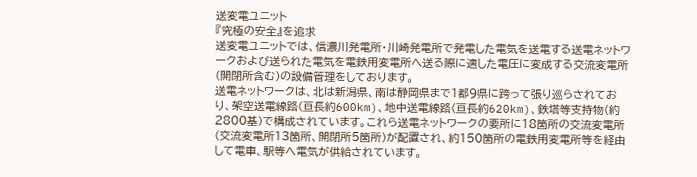送変電ユニット
『究極の安全』を追求
送変電ユニットでは、信濃川発電所・川崎発電所で発電した電気を送電する送電ネットワークおよび送られた電気を電鉄用変電所へ送る際に適した電圧に変成する交流変電所(開閉所含む)の設備管理をしております。
送電ネットワークは、北は新潟県、南は静岡県まで1都9県に跨って張り巡らされており、架空送電線路(亘長約600km)、地中送電線路(亘長約620km)、鉄塔等支持物(約2800基)で構成されています。これら送電ネットワークの要所に18箇所の交流変電所(交流変電所13箇所、開閉所5箇所)が配置され、約150箇所の電鉄用変電所等を経由して電車、駅等へ電気が供給されています。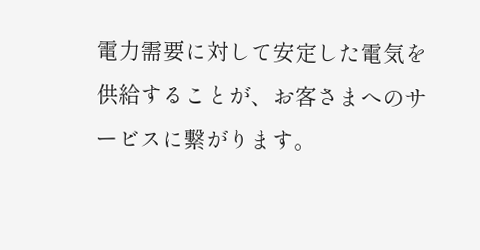電力需要に対して安定した電気を供給することが、お客さまへのサービスに繋がります。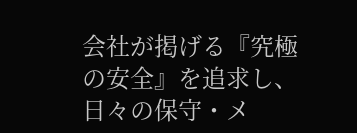会社が掲げる『究極の安全』を追求し、日々の保守・メ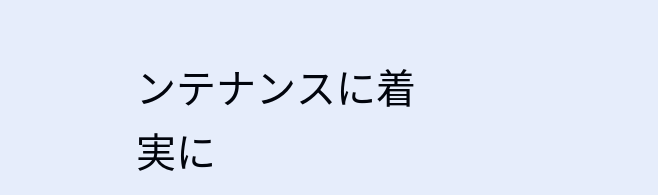ンテナンスに着実に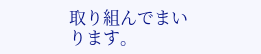取り組んでまいります。